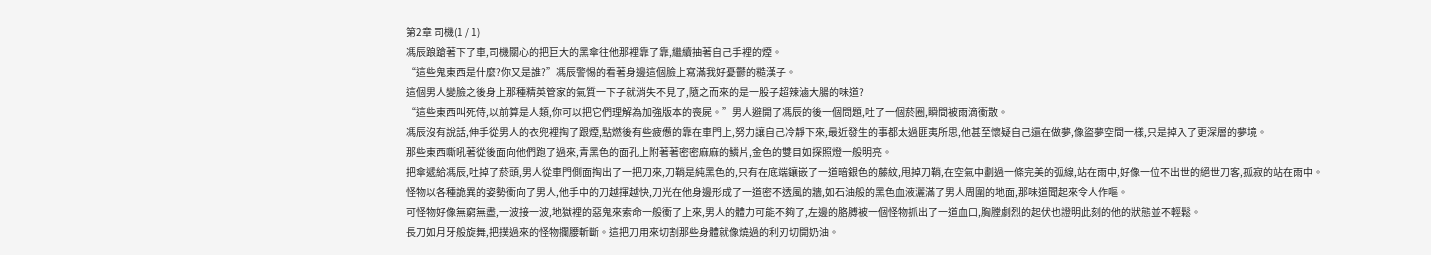第2章 司機(1 / 1)
馮辰踉蹌著下了車,司機關心的把巨大的黑傘往他那裡靠了靠,繼續抽著自己手裡的煙。
“這些鬼東西是什麼?你又是誰?”馮辰警惕的看著身邊這個臉上寫滿我好憂鬱的糙漢子。
這個男人變臉之後身上那種精英管家的氣質一下子就消失不見了,隨之而來的是一股子超辣滷大腸的味道?
“這些東西叫死侍,以前算是人類,你可以把它們理解為加強版本的喪屍。”男人避開了馮辰的後一個問題,吐了一個菸圈,瞬間被雨滴衝散。
馮辰沒有說話,伸手從男人的衣兜裡掏了跟煙,點燃後有些疲憊的靠在車門上,努力讓自己冷靜下來,最近發生的事都太過匪夷所思,他甚至懷疑自己還在做夢,像盜夢空間一樣,只是掉入了更深層的夢境。
那些東西嘶吼著從後面向他們跑了過來,青黑色的面孔上附著著密密麻麻的鱗片,金色的雙目如探照燈一般明亮。
把傘遞給馮辰,吐掉了菸頭,男人從車門側面掏出了一把刀來,刀鞘是純黑色的,只有在底端鑲嵌了一道暗銀色的藤紋,甩掉刀鞘,在空氣中劃過一條完美的弧線,站在雨中,好像一位不出世的絕世刀客,孤寂的站在雨中。
怪物以各種詭異的姿勢衝向了男人,他手中的刀越揮越快,刀光在他身邊形成了一道密不透風的牆,如石油般的黑色血液灑滿了男人周圍的地面,那味道聞起來令人作嘔。
可怪物好像無窮無盡,一波接一波,地獄裡的惡鬼來索命一般衝了上來,男人的體力可能不夠了,左邊的胳膊被一個怪物抓出了一道血口,胸膛劇烈的起伏也證明此刻的他的狀態並不輕鬆。
長刀如月牙般旋舞,把撲過來的怪物攔腰斬斷。這把刀用來切割那些身體就像燒過的利刃切開奶油。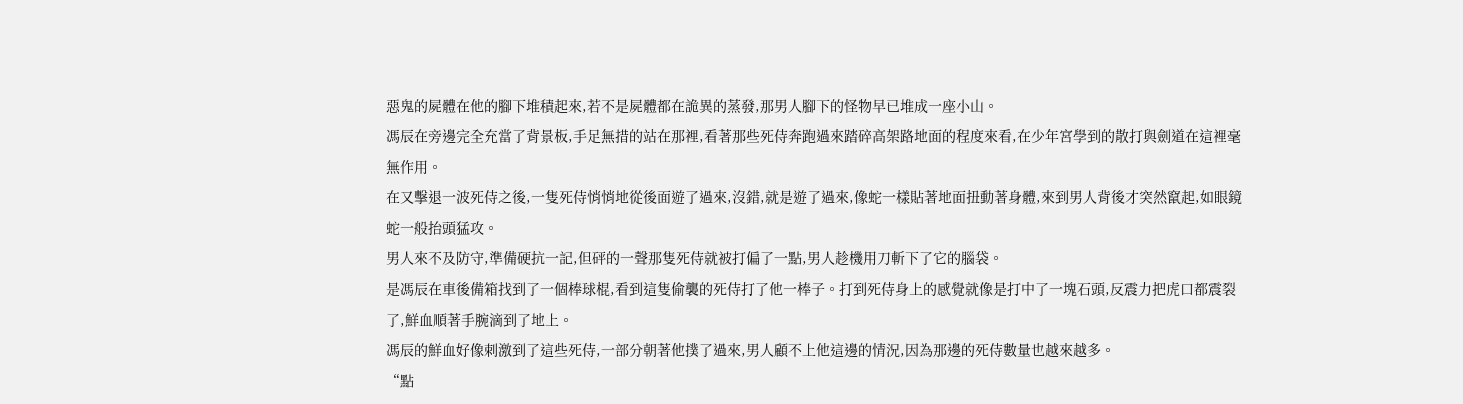惡鬼的屍體在他的腳下堆積起來,若不是屍體都在詭異的蒸發,那男人腳下的怪物早已堆成一座小山。
馮辰在旁邊完全充當了背景板,手足無措的站在那裡,看著那些死侍奔跑過來踏碎高架路地面的程度來看,在少年宮學到的散打與劍道在這裡毫無作用。
在又擊退一波死侍之後,一隻死侍悄悄地從後面遊了過來,沒錯,就是遊了過來,像蛇一樣貼著地面扭動著身體,來到男人背後才突然竄起,如眼鏡蛇一般抬頭猛攻。
男人來不及防守,準備硬抗一記,但砰的一聲那隻死侍就被打偏了一點,男人趁機用刀斬下了它的腦袋。
是馮辰在車後備箱找到了一個棒球棍,看到這隻偷襲的死侍打了他一棒子。打到死侍身上的感覺就像是打中了一塊石頭,反震力把虎口都震裂了,鮮血順著手腕滴到了地上。
馮辰的鮮血好像刺激到了這些死侍,一部分朝著他撲了過來,男人顧不上他這邊的情況,因為那邊的死侍數量也越來越多。
“點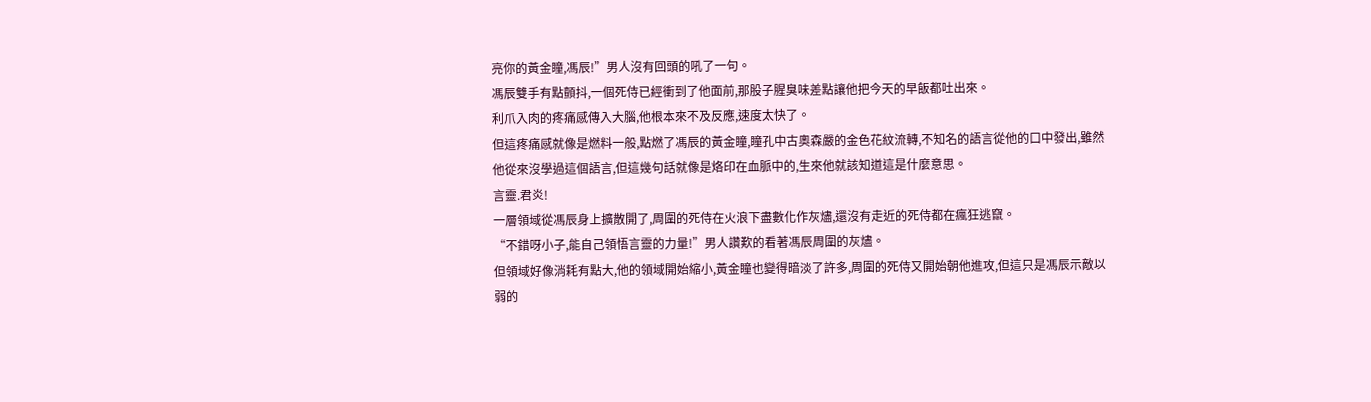亮你的黃金瞳,馮辰!”男人沒有回頭的吼了一句。
馮辰雙手有點顫抖,一個死侍已經衝到了他面前,那股子腥臭味差點讓他把今天的早飯都吐出來。
利爪入肉的疼痛感傳入大腦,他根本來不及反應,速度太快了。
但這疼痛感就像是燃料一般,點燃了馮辰的黃金瞳,瞳孔中古奧森嚴的金色花紋流轉,不知名的語言從他的口中發出,雖然他從來沒學過這個語言,但這幾句話就像是烙印在血脈中的,生來他就該知道這是什麼意思。
言靈.君炎!
一層領域從馮辰身上擴散開了,周圍的死侍在火浪下盡數化作灰燼,還沒有走近的死侍都在瘋狂逃竄。
“不錯呀小子,能自己領悟言靈的力量!”男人讚歎的看著馮辰周圍的灰燼。
但領域好像消耗有點大,他的領域開始縮小,黃金瞳也變得暗淡了許多,周圍的死侍又開始朝他進攻,但這只是馮辰示敵以弱的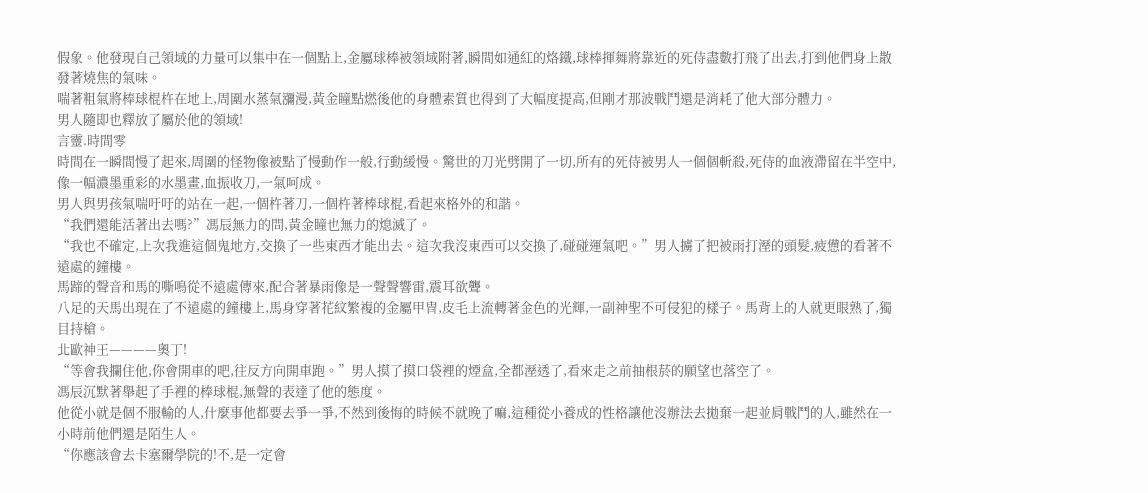假象。他發現自己領域的力量可以集中在一個點上,金屬球棒被領域附著,瞬間如通紅的烙鐵,球棒揮舞將靠近的死侍盡數打飛了出去,打到他們身上散發著燒焦的氣味。
喘著粗氣將棒球棍杵在地上,周圍水蒸氣瀰漫,黃金瞳點燃後他的身體素質也得到了大幅度提高,但剛才那波戰鬥還是消耗了他大部分體力。
男人隨即也釋放了屬於他的領域!
言靈.時間零
時間在一瞬間慢了起來,周圍的怪物像被點了慢動作一般,行動緩慢。驚世的刀光劈開了一切,所有的死侍被男人一個個斬殺,死侍的血液滯留在半空中,像一幅濃墨重彩的水墨畫,血振收刀,一氣呵成。
男人與男孩氣喘吁吁的站在一起,一個杵著刀,一個杵著棒球棍,看起來格外的和諧。
“我們還能活著出去嗎?”馮辰無力的問,黃金瞳也無力的熄滅了。
“我也不確定,上次我進這個鬼地方,交換了一些東西才能出去。這次我沒東西可以交換了,碰碰運氣吧。”男人擄了把被雨打溼的頭髮,疲憊的看著不遠處的鐘樓。
馬蹄的聲音和馬的嘶鳴從不遠處傳來,配合著暴雨像是一聲聲響雷,震耳欲聾。
八足的天馬出現在了不遠處的鐘樓上,馬身穿著花紋繁複的金屬甲冑,皮毛上流轉著金色的光輝,一副神聖不可侵犯的樣子。馬背上的人就更眼熟了,獨目持槍。
北歐神王————奧丁!
“等會我攔住他,你會開車的吧,往反方向開車跑。”男人摸了摸口袋裡的煙盒,全都溼透了,看來走之前抽根菸的願望也落空了。
馮辰沉默著舉起了手裡的棒球棍,無聲的表達了他的態度。
他從小就是個不服輸的人,什麼事他都要去爭一爭,不然到後悔的時候不就晚了嘛,這種從小養成的性格讓他沒辦法去拋棄一起並肩戰鬥的人,雖然在一小時前他們還是陌生人。
“你應該會去卡塞爾學院的!不,是一定會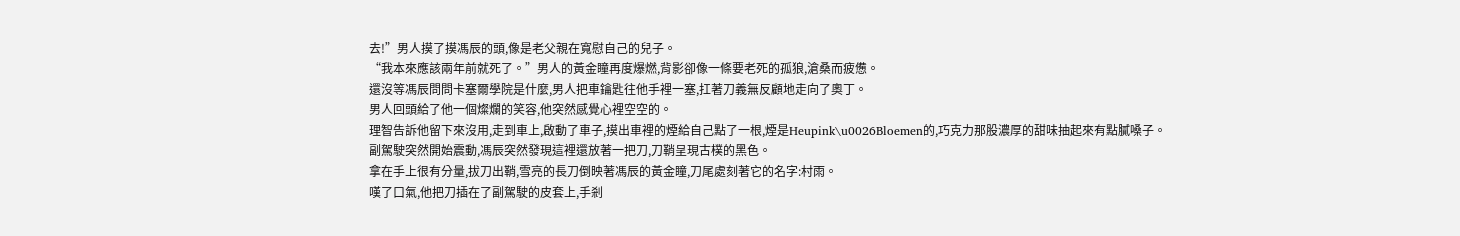去!”男人摸了摸馮辰的頭,像是老父親在寬慰自己的兒子。
“我本來應該兩年前就死了。”男人的黃金瞳再度爆燃,背影卻像一條要老死的孤狼,滄桑而疲憊。
還沒等馮辰問問卡塞爾學院是什麼,男人把車鑰匙往他手裡一塞,扛著刀義無反顧地走向了奧丁。
男人回頭給了他一個燦爛的笑容,他突然感覺心裡空空的。
理智告訴他留下來沒用,走到車上,啟動了車子,摸出車裡的煙給自己點了一根,煙是Heupink\u0026Bloemen的,巧克力那股濃厚的甜味抽起來有點膩嗓子。
副駕駛突然開始震動,馮辰突然發現這裡還放著一把刀,刀鞘呈現古樸的黑色。
拿在手上很有分量,拔刀出鞘,雪亮的長刀倒映著馮辰的黃金瞳,刀尾處刻著它的名字:村雨。
嘆了口氣,他把刀插在了副駕駛的皮套上,手剎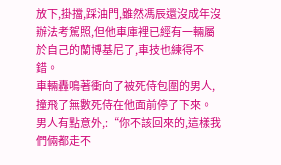放下,掛擋,踩油門,雖然馮辰還沒成年沒辦法考駕照,但他車庫裡已經有一輛屬於自己的蘭博基尼了,車技也練得不錯。
車輛轟鳴著衝向了被死侍包圍的男人,撞飛了無數死侍在他面前停了下來。
男人有點意外,:“你不該回來的,這樣我們倆都走不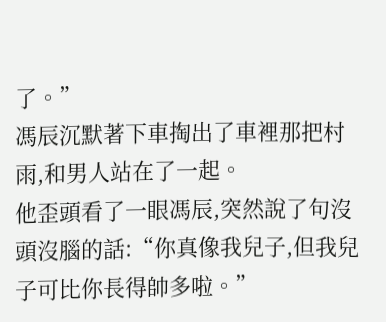了。”
馮辰沉默著下車掏出了車裡那把村雨,和男人站在了一起。
他歪頭看了一眼馮辰,突然說了句沒頭沒腦的話:“你真像我兒子,但我兒子可比你長得帥多啦。”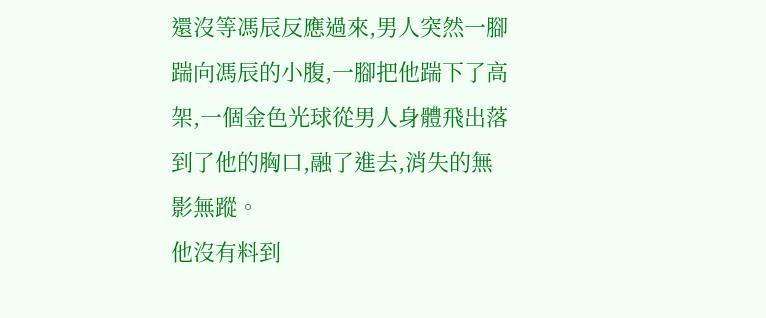還沒等馮辰反應過來,男人突然一腳踹向馮辰的小腹,一腳把他踹下了高架,一個金色光球從男人身體飛出落到了他的胸口,融了進去,消失的無影無蹤。
他沒有料到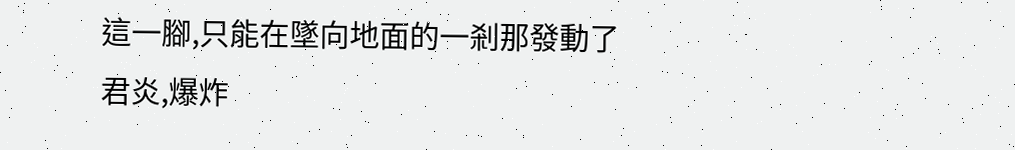這一腳,只能在墜向地面的一剎那發動了君炎,爆炸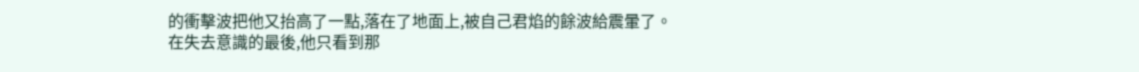的衝擊波把他又抬高了一點,落在了地面上,被自己君焰的餘波給震暈了。
在失去意識的最後,他只看到那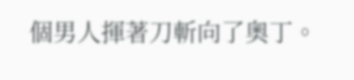個男人揮著刀斬向了奧丁。